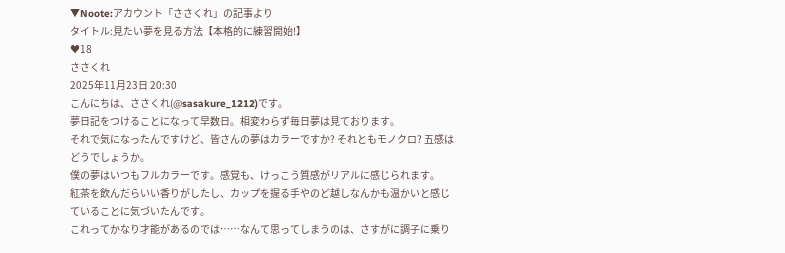▼Noote:アカウント「ささくれ」の記事より
タイトル:見たい夢を見る方法【本格的に練習開始!】
♥18
ささくれ
2025年11月23日 20:30
こんにちは、ささくれ(@sasakure_1212)です。
夢日記をつけることになって早数日。相変わらず毎日夢は見ております。
それで気になったんですけど、皆さんの夢はカラーですか? それともモノクロ? 五感はどうでしょうか。
僕の夢はいつもフルカラーです。感覚も、けっこう質感がリアルに感じられます。
紅茶を飲んだらいい香りがしたし、カップを握る手やのど越しなんかも温かいと感じていることに気づいたんです。
これってかなり才能があるのでは……なんて思ってしまうのは、さすがに調子に乗り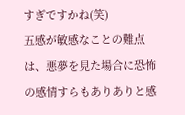すぎですかね(笑)
五感が敏感なことの難点は、悪夢を見た場合に恐怖の感情すらもありありと感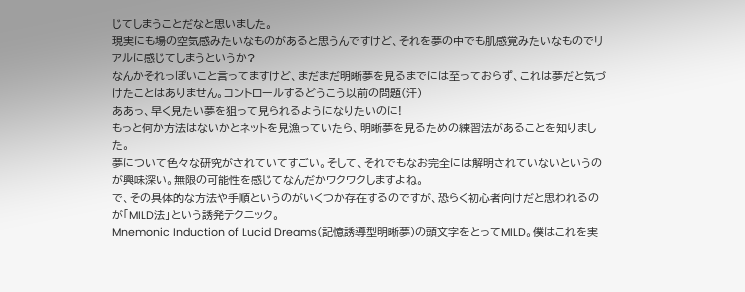じてしまうことだなと思いました。
現実にも場の空気感みたいなものがあると思うんですけど、それを夢の中でも肌感覚みたいなものでリアルに感じてしまうというか?
なんかそれっぽいこと言ってますけど、まだまだ明晰夢を見るまでには至っておらず、これは夢だと気づけたことはありません。コントロールするどうこう以前の問題(汗)
ああっ、早く見たい夢を狙って見られるようになりたいのに!
もっと何か方法はないかとネットを見漁っていたら、明晰夢を見るための練習法があることを知りました。
夢について色々な研究がされていてすごい。そして、それでもなお完全には解明されていないというのが興味深い。無限の可能性を感じてなんだかワクワクしますよね。
で、その具体的な方法や手順というのがいくつか存在するのですが、恐らく初心者向けだと思われるのが「MILD法」という誘発テクニック。
Mnemonic Induction of Lucid Dreams(記憶誘導型明晰夢)の頭文字をとってMILD。僕はこれを実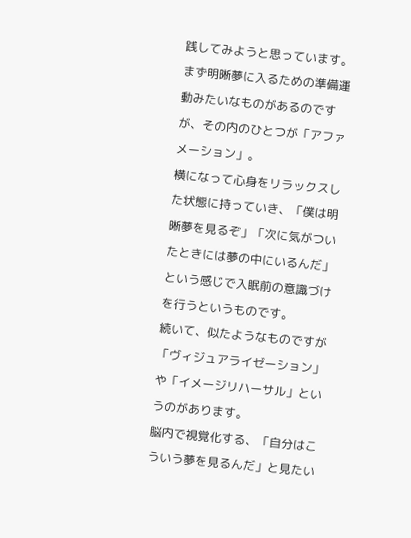践してみようと思っています。
まず明晰夢に入るための準備運動みたいなものがあるのですが、その内のひとつが「アファメーション」。
横になって心身をリラックスした状態に持っていき、「僕は明晰夢を見るぞ」「次に気がついたときには夢の中にいるんだ」という感じで入眠前の意識づけを行うというものです。
続いて、似たようなものですが「ヴィジュアライゼーション」や「イメージリハーサル」というのがあります。
脳内で視覚化する、「自分はこういう夢を見るんだ」と見たい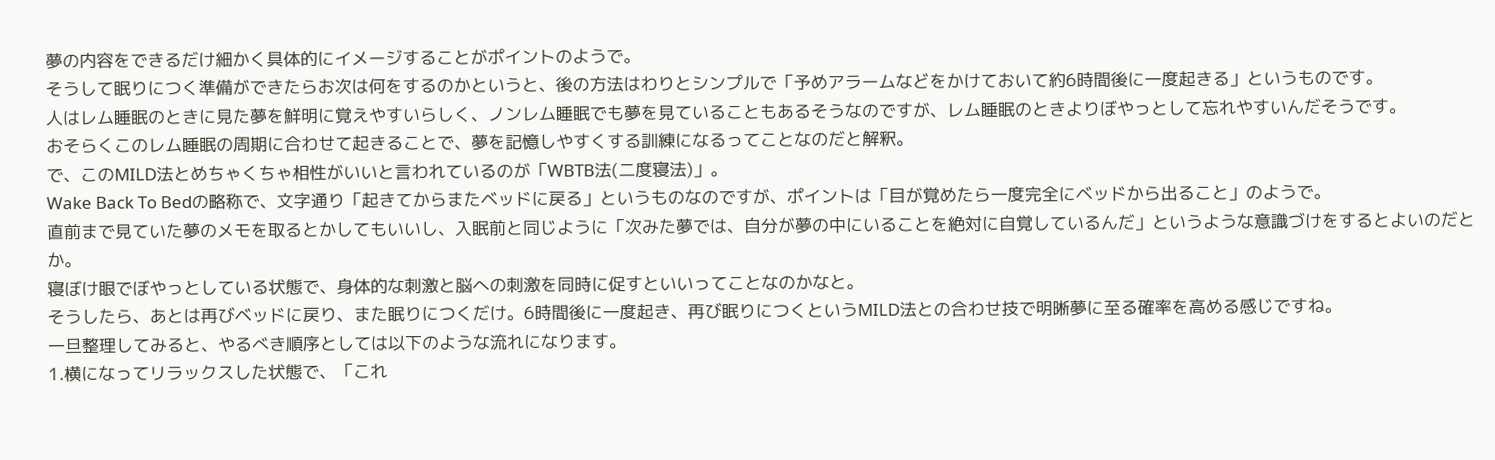夢の内容をできるだけ細かく具体的にイメージすることがポイントのようで。
そうして眠りにつく準備ができたらお次は何をするのかというと、後の方法はわりとシンプルで「予めアラームなどをかけておいて約6時間後に一度起きる」というものです。
人はレム睡眠のときに見た夢を鮮明に覚えやすいらしく、ノンレム睡眠でも夢を見ていることもあるそうなのですが、レム睡眠のときよりぼやっとして忘れやすいんだそうです。
おそらくこのレム睡眠の周期に合わせて起きることで、夢を記憶しやすくする訓練になるってことなのだと解釈。
で、このMILD法とめちゃくちゃ相性がいいと言われているのが「WBTB法(二度寝法)」。
Wake Back To Bedの略称で、文字通り「起きてからまたベッドに戻る」というものなのですが、ポイントは「目が覚めたら一度完全にベッドから出ること」のようで。
直前まで見ていた夢のメモを取るとかしてもいいし、入眠前と同じように「次みた夢では、自分が夢の中にいることを絶対に自覚しているんだ」というような意識づけをするとよいのだとか。
寝ぼけ眼でぼやっとしている状態で、身体的な刺激と脳への刺激を同時に促すといいってことなのかなと。
そうしたら、あとは再びベッドに戻り、また眠りにつくだけ。6時間後に一度起き、再び眠りにつくというMILD法との合わせ技で明晰夢に至る確率を高める感じですね。
一旦整理してみると、やるべき順序としては以下のような流れになります。
1.横になってリラックスした状態で、「これ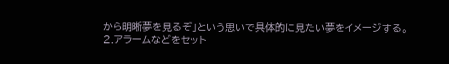から明晰夢を見るぞ」という思いで具体的に見たい夢をイメージする。
2.アラームなどをセット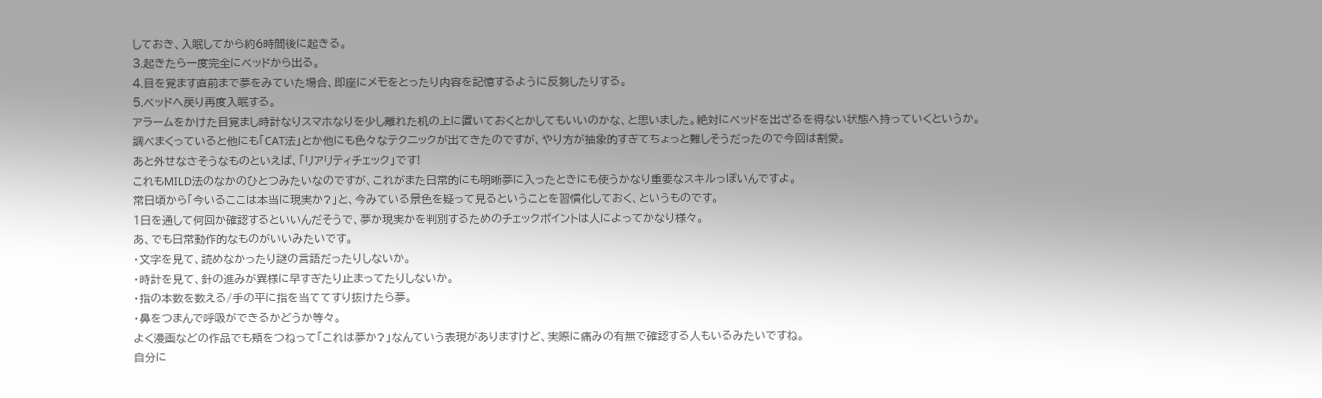しておき、入眠してから約6時間後に起きる。
3.起きたら一度完全にベッドから出る。
4.目を覚ます直前まで夢をみていた場合、即座にメモをとったり内容を記憶するように反芻したりする。
5.ベッドへ戻り再度入眠する。
アラームをかけた目覚まし時計なりスマホなりを少し離れた机の上に置いておくとかしてもいいのかな、と思いました。絶対にベッドを出ざるを得ない状態へ持っていくというか。
調べまくっていると他にも「CAT法」とか他にも色々なテクニックが出てきたのですが、やり方が抽象的すぎてちょっと難しそうだったので今回は割愛。
あと外せなさそうなものといえば、「リアリティチェック」です!
これもMILD法のなかのひとつみたいなのですが、これがまた日常的にも明晰夢に入ったときにも使うかなり重要なスキルっぽいんですよ。
常日頃から「今いるここは本当に現実か?」と、今みている景色を疑って見るということを習慣化しておく、というものです。
1日を通して何回か確認するといいんだそうで、夢か現実かを判別するためのチェックポイントは人によってかなり様々。
あ、でも日常動作的なものがいいみたいです。
・文字を見て、読めなかったり謎の言語だったりしないか。
・時計を見て、針の進みが異様に早すぎたり止まってたりしないか。
・指の本数を数える/手の平に指を当ててすり抜けたら夢。
・鼻をつまんで呼吸ができるかどうか等々。
よく漫画などの作品でも頬をつねって「これは夢か?」なんていう表現がありますけど、実際に痛みの有無で確認する人もいるみたいですね。
自分に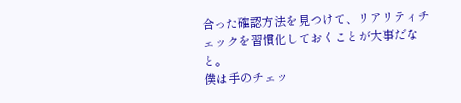合った確認方法を見つけて、リアリティチェックを習慣化しておくことが大事だなと。
僕は手のチェッ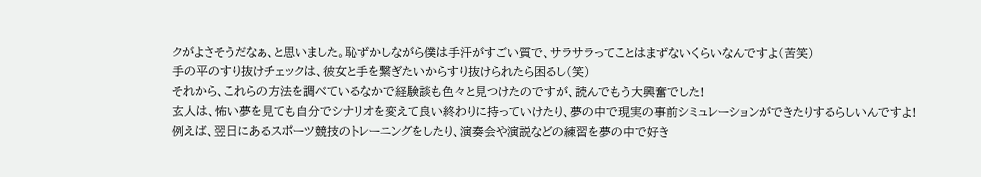クがよさそうだなぁ、と思いました。恥ずかしながら僕は手汗がすごい質で、サラサラってことはまずないくらいなんですよ(苦笑)
手の平のすり抜けチェックは、彼女と手を繋ぎたいからすり抜けられたら困るし(笑)
それから、これらの方法を調べているなかで経験談も色々と見つけたのですが、読んでもう大興奮でした!
玄人は、怖い夢を見ても自分でシナリオを変えて良い終わりに持っていけたり、夢の中で現実の事前シミュレーションができたりするらしいんですよ!
例えば、翌日にあるスポーツ競技のトレーニングをしたり、演奏会や演説などの練習を夢の中で好き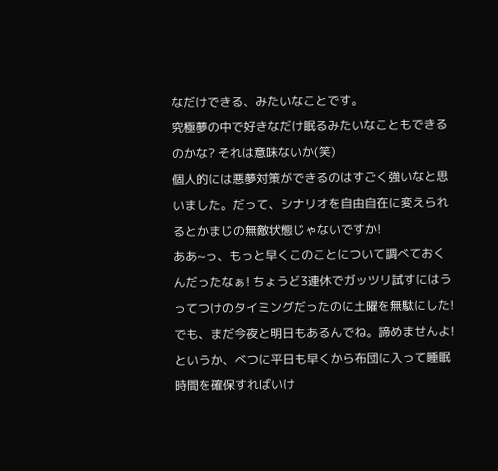なだけできる、みたいなことです。
究極夢の中で好きなだけ眠るみたいなこともできるのかな? それは意味ないか(笑)
個人的には悪夢対策ができるのはすごく強いなと思いました。だって、シナリオを自由自在に変えられるとかまじの無敵状態じゃないですか!
ああ~っ、もっと早くこのことについて調べておくんだったなぁ! ちょうど3連休でガッツリ試すにはうってつけのタイミングだったのに土曜を無駄にした!
でも、まだ今夜と明日もあるんでね。諦めませんよ!
というか、べつに平日も早くから布団に入って睡眠時間を確保すればいけ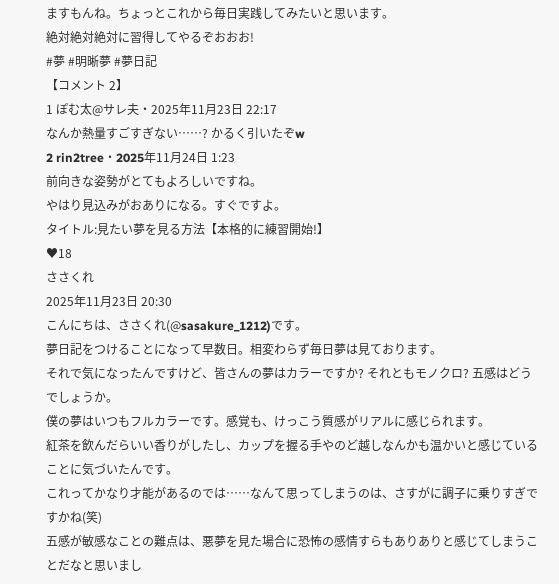ますもんね。ちょっとこれから毎日実践してみたいと思います。
絶対絶対絶対に習得してやるぞおおお!
#夢 #明晰夢 #夢日記
【コメント 2】
1 ぽむ太@サレ夫・2025年11月23日 22:17
なんか熱量すごすぎない……? かるく引いたぞw
2 rin2tree・2025年11月24日 1:23
前向きな姿勢がとてもよろしいですね。
やはり見込みがおありになる。すぐですよ。
タイトル:見たい夢を見る方法【本格的に練習開始!】
♥18
ささくれ
2025年11月23日 20:30
こんにちは、ささくれ(@sasakure_1212)です。
夢日記をつけることになって早数日。相変わらず毎日夢は見ております。
それで気になったんですけど、皆さんの夢はカラーですか? それともモノクロ? 五感はどうでしょうか。
僕の夢はいつもフルカラーです。感覚も、けっこう質感がリアルに感じられます。
紅茶を飲んだらいい香りがしたし、カップを握る手やのど越しなんかも温かいと感じていることに気づいたんです。
これってかなり才能があるのでは……なんて思ってしまうのは、さすがに調子に乗りすぎですかね(笑)
五感が敏感なことの難点は、悪夢を見た場合に恐怖の感情すらもありありと感じてしまうことだなと思いまし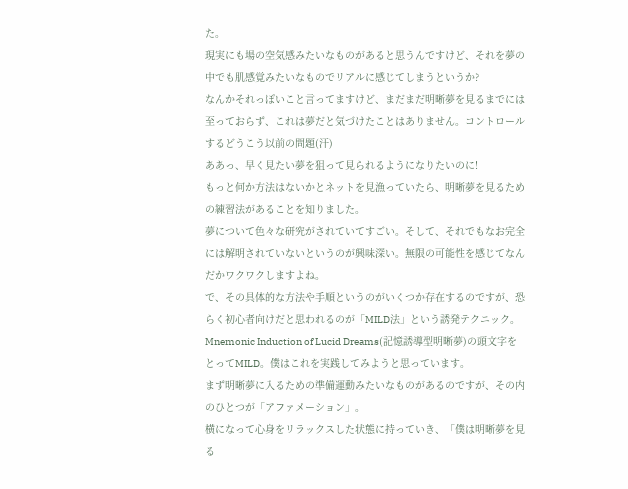た。
現実にも場の空気感みたいなものがあると思うんですけど、それを夢の中でも肌感覚みたいなものでリアルに感じてしまうというか?
なんかそれっぽいこと言ってますけど、まだまだ明晰夢を見るまでには至っておらず、これは夢だと気づけたことはありません。コントロールするどうこう以前の問題(汗)
ああっ、早く見たい夢を狙って見られるようになりたいのに!
もっと何か方法はないかとネットを見漁っていたら、明晰夢を見るための練習法があることを知りました。
夢について色々な研究がされていてすごい。そして、それでもなお完全には解明されていないというのが興味深い。無限の可能性を感じてなんだかワクワクしますよね。
で、その具体的な方法や手順というのがいくつか存在するのですが、恐らく初心者向けだと思われるのが「MILD法」という誘発テクニック。
Mnemonic Induction of Lucid Dreams(記憶誘導型明晰夢)の頭文字をとってMILD。僕はこれを実践してみようと思っています。
まず明晰夢に入るための準備運動みたいなものがあるのですが、その内のひとつが「アファメーション」。
横になって心身をリラックスした状態に持っていき、「僕は明晰夢を見る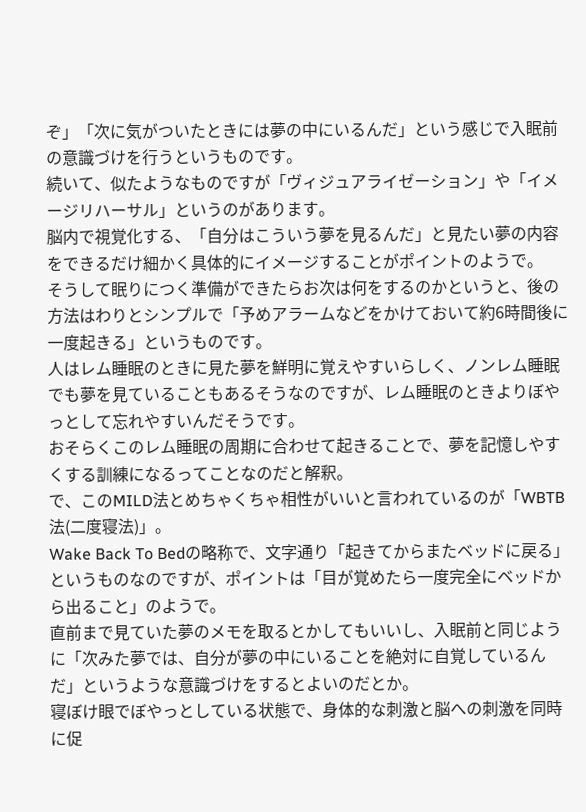ぞ」「次に気がついたときには夢の中にいるんだ」という感じで入眠前の意識づけを行うというものです。
続いて、似たようなものですが「ヴィジュアライゼーション」や「イメージリハーサル」というのがあります。
脳内で視覚化する、「自分はこういう夢を見るんだ」と見たい夢の内容をできるだけ細かく具体的にイメージすることがポイントのようで。
そうして眠りにつく準備ができたらお次は何をするのかというと、後の方法はわりとシンプルで「予めアラームなどをかけておいて約6時間後に一度起きる」というものです。
人はレム睡眠のときに見た夢を鮮明に覚えやすいらしく、ノンレム睡眠でも夢を見ていることもあるそうなのですが、レム睡眠のときよりぼやっとして忘れやすいんだそうです。
おそらくこのレム睡眠の周期に合わせて起きることで、夢を記憶しやすくする訓練になるってことなのだと解釈。
で、このMILD法とめちゃくちゃ相性がいいと言われているのが「WBTB法(二度寝法)」。
Wake Back To Bedの略称で、文字通り「起きてからまたベッドに戻る」というものなのですが、ポイントは「目が覚めたら一度完全にベッドから出ること」のようで。
直前まで見ていた夢のメモを取るとかしてもいいし、入眠前と同じように「次みた夢では、自分が夢の中にいることを絶対に自覚しているんだ」というような意識づけをするとよいのだとか。
寝ぼけ眼でぼやっとしている状態で、身体的な刺激と脳への刺激を同時に促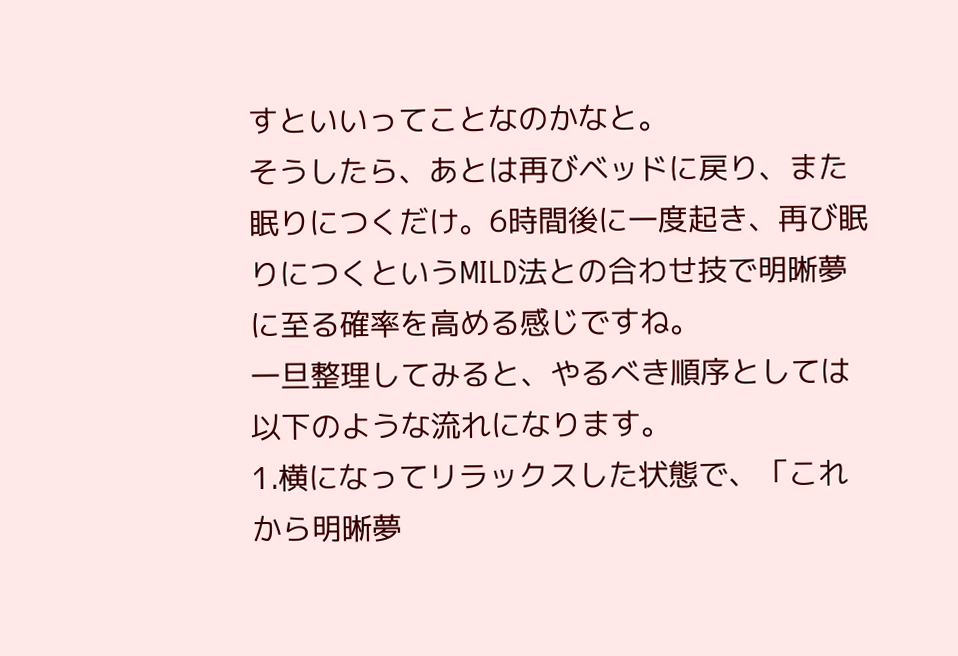すといいってことなのかなと。
そうしたら、あとは再びベッドに戻り、また眠りにつくだけ。6時間後に一度起き、再び眠りにつくというMILD法との合わせ技で明晰夢に至る確率を高める感じですね。
一旦整理してみると、やるべき順序としては以下のような流れになります。
1.横になってリラックスした状態で、「これから明晰夢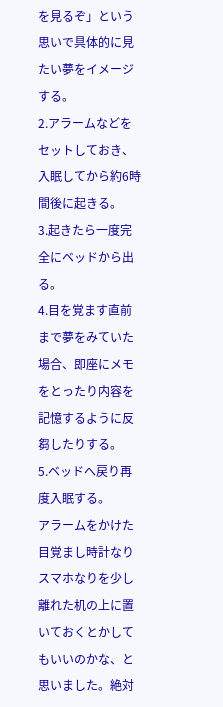を見るぞ」という思いで具体的に見たい夢をイメージする。
2.アラームなどをセットしておき、入眠してから約6時間後に起きる。
3.起きたら一度完全にベッドから出る。
4.目を覚ます直前まで夢をみていた場合、即座にメモをとったり内容を記憶するように反芻したりする。
5.ベッドへ戻り再度入眠する。
アラームをかけた目覚まし時計なりスマホなりを少し離れた机の上に置いておくとかしてもいいのかな、と思いました。絶対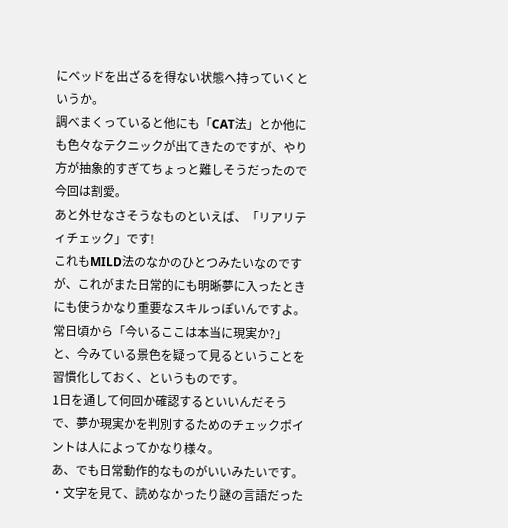にベッドを出ざるを得ない状態へ持っていくというか。
調べまくっていると他にも「CAT法」とか他にも色々なテクニックが出てきたのですが、やり方が抽象的すぎてちょっと難しそうだったので今回は割愛。
あと外せなさそうなものといえば、「リアリティチェック」です!
これもMILD法のなかのひとつみたいなのですが、これがまた日常的にも明晰夢に入ったときにも使うかなり重要なスキルっぽいんですよ。
常日頃から「今いるここは本当に現実か?」と、今みている景色を疑って見るということを習慣化しておく、というものです。
1日を通して何回か確認するといいんだそうで、夢か現実かを判別するためのチェックポイントは人によってかなり様々。
あ、でも日常動作的なものがいいみたいです。
・文字を見て、読めなかったり謎の言語だった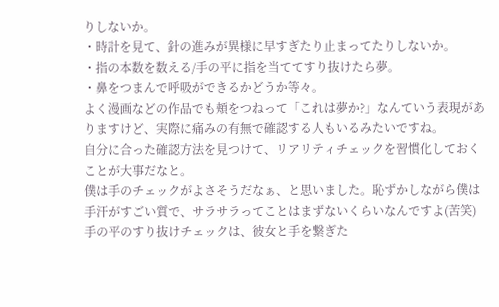りしないか。
・時計を見て、針の進みが異様に早すぎたり止まってたりしないか。
・指の本数を数える/手の平に指を当ててすり抜けたら夢。
・鼻をつまんで呼吸ができるかどうか等々。
よく漫画などの作品でも頬をつねって「これは夢か?」なんていう表現がありますけど、実際に痛みの有無で確認する人もいるみたいですね。
自分に合った確認方法を見つけて、リアリティチェックを習慣化しておくことが大事だなと。
僕は手のチェックがよさそうだなぁ、と思いました。恥ずかしながら僕は手汗がすごい質で、サラサラってことはまずないくらいなんですよ(苦笑)
手の平のすり抜けチェックは、彼女と手を繋ぎた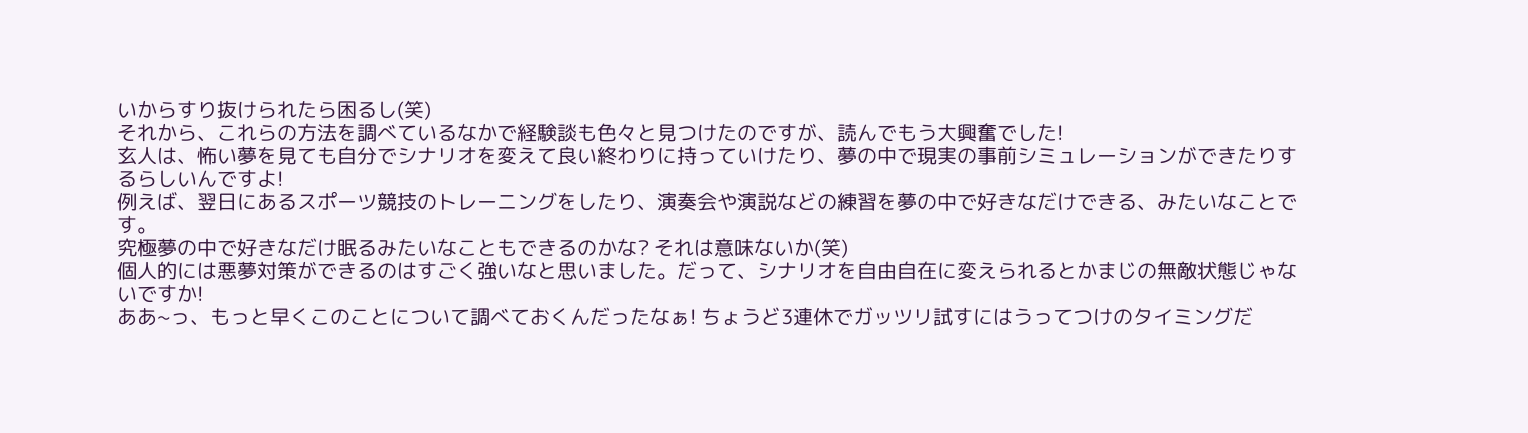いからすり抜けられたら困るし(笑)
それから、これらの方法を調べているなかで経験談も色々と見つけたのですが、読んでもう大興奮でした!
玄人は、怖い夢を見ても自分でシナリオを変えて良い終わりに持っていけたり、夢の中で現実の事前シミュレーションができたりするらしいんですよ!
例えば、翌日にあるスポーツ競技のトレーニングをしたり、演奏会や演説などの練習を夢の中で好きなだけできる、みたいなことです。
究極夢の中で好きなだけ眠るみたいなこともできるのかな? それは意味ないか(笑)
個人的には悪夢対策ができるのはすごく強いなと思いました。だって、シナリオを自由自在に変えられるとかまじの無敵状態じゃないですか!
ああ~っ、もっと早くこのことについて調べておくんだったなぁ! ちょうど3連休でガッツリ試すにはうってつけのタイミングだ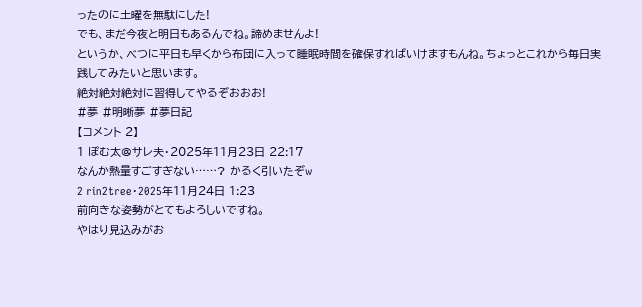ったのに土曜を無駄にした!
でも、まだ今夜と明日もあるんでね。諦めませんよ!
というか、べつに平日も早くから布団に入って睡眠時間を確保すればいけますもんね。ちょっとこれから毎日実践してみたいと思います。
絶対絶対絶対に習得してやるぞおおお!
#夢 #明晰夢 #夢日記
【コメント 2】
1 ぽむ太@サレ夫・2025年11月23日 22:17
なんか熱量すごすぎない……? かるく引いたぞw
2 rin2tree・2025年11月24日 1:23
前向きな姿勢がとてもよろしいですね。
やはり見込みがお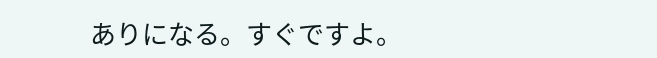ありになる。すぐですよ。